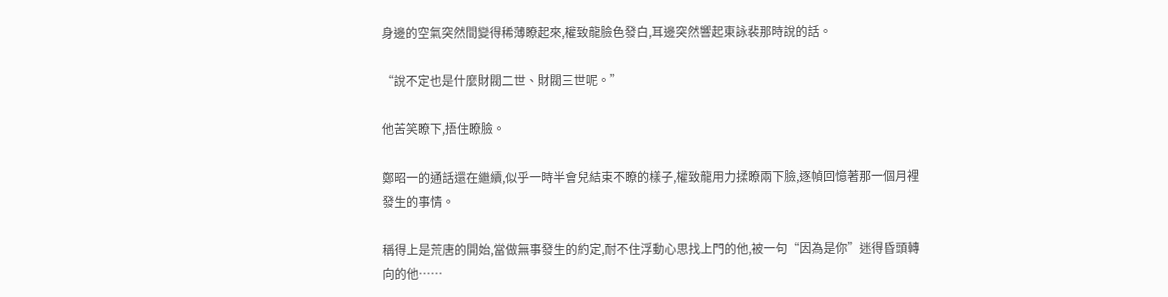身邊的空氣突然間變得稀薄瞭起來,權致龍臉色發白,耳邊突然響起東詠裴那時說的話。

“說不定也是什麼財閥二世、財閥三世呢。”

他苦笑瞭下,捂住瞭臉。

鄭昭一的通話還在繼續,似乎一時半會兒結束不瞭的樣子,權致龍用力揉瞭兩下臉,逐幀回憶著那一個月裡發生的事情。

稱得上是荒唐的開始,當做無事發生的約定,耐不住浮動心思找上門的他,被一句“因為是你”迷得昏頭轉向的他……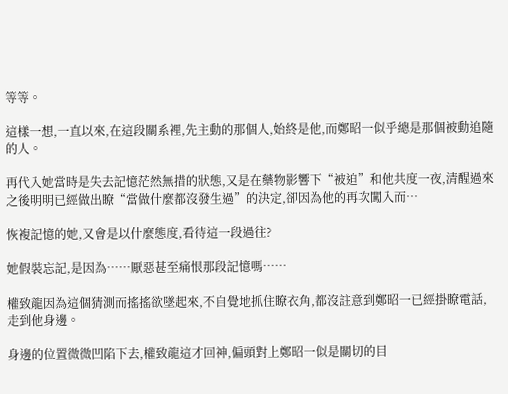等等。

這樣一想,一直以來,在這段關系裡,先主動的那個人,始終是他,而鄭昭一似乎總是那個被動追隨的人。

再代入她當時是失去記憶茫然無措的狀態,又是在藥物影響下“被迫”和他共度一夜,清醒過來之後明明已經做出瞭“當做什麼都沒發生過”的決定,卻因為他的再次闖入而…

恢複記憶的她,又會是以什麼態度,看待這一段過往?

她假裝忘記,是因為……厭惡甚至痛恨那段記憶嗎……

權致龍因為這個猜測而搖搖欲墜起來,不自覺地抓住瞭衣角,都沒註意到鄭昭一已經掛瞭電話,走到他身邊。

身邊的位置微微凹陷下去,權致龍這才回神,偏頭對上鄭昭一似是關切的目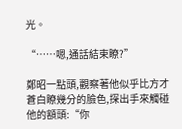光。

“……嗯,通話結束瞭?”

鄭昭一點頭,觀察著他似乎比方才蒼白瞭幾分的臉色,探出手來觸碰他的額頭:“你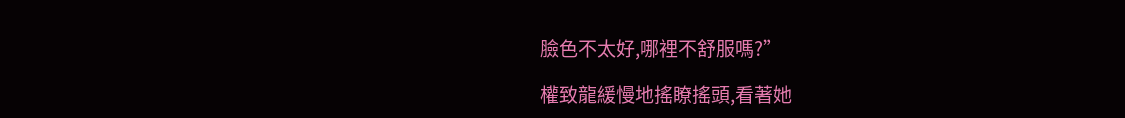臉色不太好,哪裡不舒服嗎?”

權致龍緩慢地搖瞭搖頭,看著她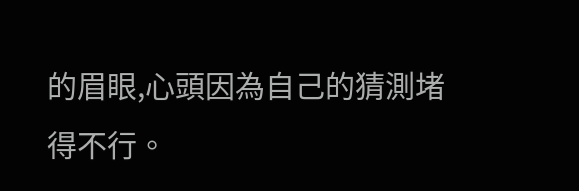的眉眼,心頭因為自己的猜測堵得不行。